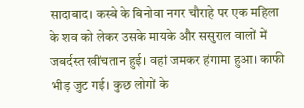सादाबाद। कस्बे के बिनोवा नगर चौराहे पर एक महिला के शव को लेकर उसके मायके और ससुराल वालों में जबर्दस्त खींचतान हुई। वहां जमकर हंगामा हुआ। काफी भीड़ जुट गई। कुछ लोगों के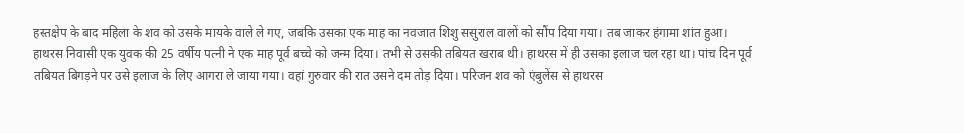हस्तक्षेप के बाद महिला के शव को उसके मायके वाले ले गए, जबकि उसका एक माह का नवजात शिशु ससुराल वालों को सौंप दिया गया। तब जाकर हंगामा शांत हुआ।
हाथरस निवासी एक युवक की 25 वर्षीय पत्नी ने एक माह पूर्व बच्चे को जन्म दिया। तभी से उसकी तबियत खराब थी। हाथरस में ही उसका इलाज चल रहा था। पांच दिन पूर्व तबियत बिगड़ने पर उसे इलाज के लिए आगरा ले जाया गया। वहां गुरुवार की रात उसने दम तोड़ दिया। परिजन शव को एंबुलेंस से हाथरस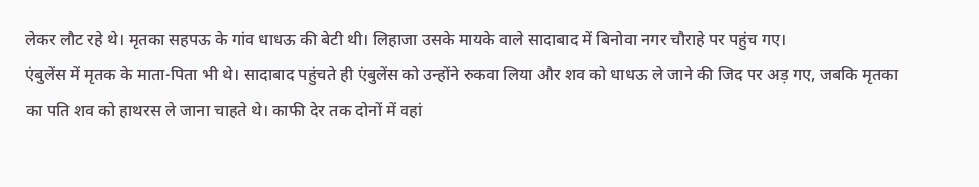लेकर लौट रहे थे। मृतका सहपऊ के गांव धाधऊ की बेटी थी। लिहाजा उसके मायके वाले सादाबाद में बिनोवा नगर चौराहे पर पहुंच गए।
एंबुलेंस में मृतक के माता-पिता भी थे। सादाबाद पहुंचते ही एंबुलेंस को उन्होंने रुकवा लिया और शव को धाधऊ ले जाने की जिद पर अड़ गए, जबकि मृतका का पति शव को हाथरस ले जाना चाहते थे। काफी देर तक दोनों में वहां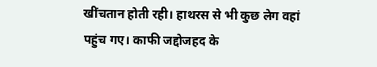खींचतान होती रही। हाथरस से भी कुछ लेग वहां पहुंच गए। काफी जद्दोजहद के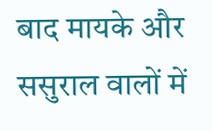बाद मायके और ससुराल वालों में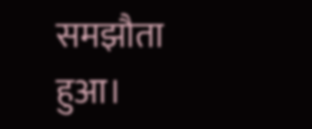समझौता हुआ।